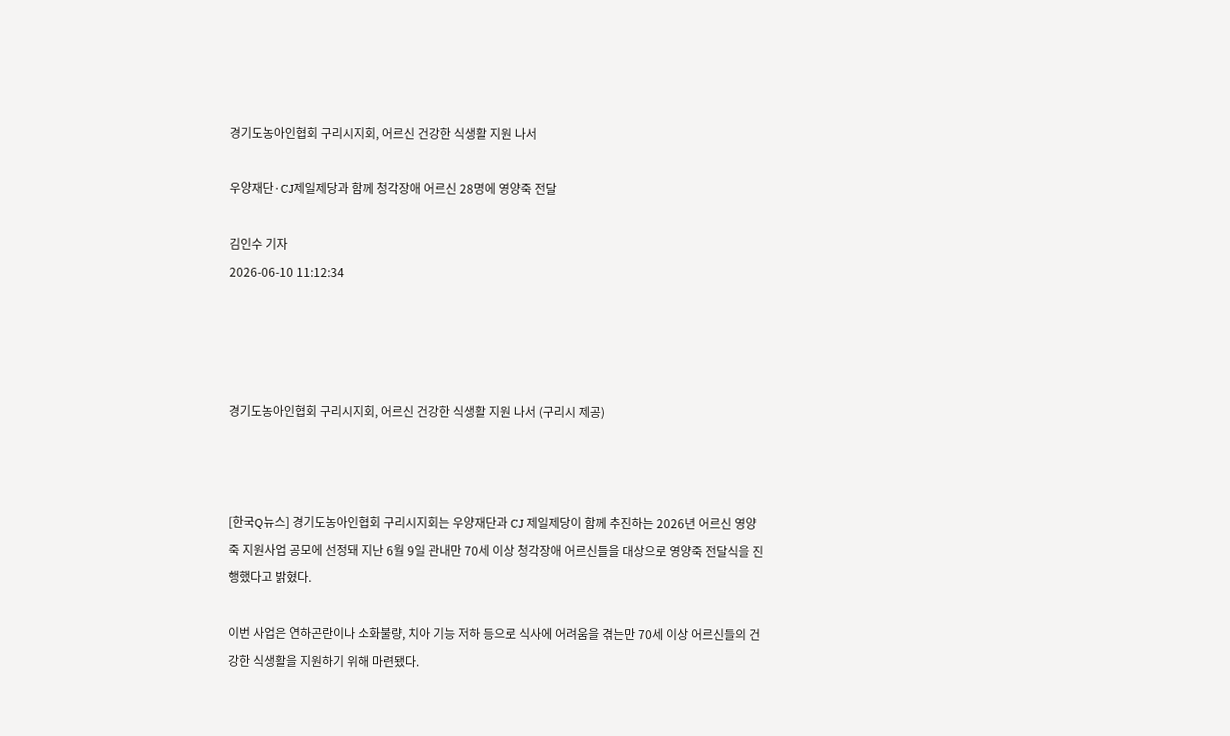경기도농아인협회 구리시지회, 어르신 건강한 식생활 지원 나서

우양재단·CJ제일제당과 함께 청각장애 어르신 28명에 영양죽 전달

김인수 기자
2026-06-10 11:12:34




경기도농아인협회 구리시지회, 어르신 건강한 식생활 지원 나서 (구리시 제공)



[한국Q뉴스] 경기도농아인협회 구리시지회는 우양재단과 CJ 제일제당이 함께 추진하는 2026년 어르신 영양죽 지원사업 공모에 선정돼 지난 6월 9일 관내만 70세 이상 청각장애 어르신들을 대상으로 영양죽 전달식을 진행했다고 밝혔다.

이번 사업은 연하곤란이나 소화불량, 치아 기능 저하 등으로 식사에 어려움을 겪는만 70세 이상 어르신들의 건강한 식생활을 지원하기 위해 마련됐다.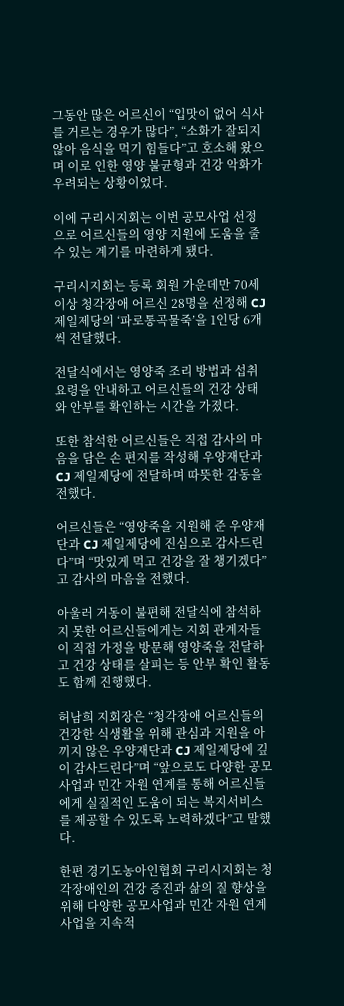그동안 많은 어르신이 “입맛이 없어 식사를 거르는 경우가 많다”, “소화가 잘되지 않아 음식을 먹기 힘들다”고 호소해 왔으며 이로 인한 영양 불균형과 건강 악화가 우려되는 상황이었다.

이에 구리시지회는 이번 공모사업 선정으로 어르신들의 영양 지원에 도움을 줄 수 있는 계기를 마련하게 됐다.

구리시지회는 등록 회원 가운데만 70세 이상 청각장애 어르신 28명을 선정해 CJ 제일제당의 ‘파로통곡물죽’을 1인당 6개씩 전달했다.

전달식에서는 영양죽 조리 방법과 섭취 요령을 안내하고 어르신들의 건강 상태와 안부를 확인하는 시간을 가졌다.

또한 참석한 어르신들은 직접 감사의 마음을 담은 손 편지를 작성해 우양재단과 CJ 제일제당에 전달하며 따뜻한 감동을 전했다.

어르신들은 “영양죽을 지원해 준 우양재단과 CJ 제일제당에 진심으로 감사드린다”며 “맛있게 먹고 건강을 잘 챙기겠다”고 감사의 마음을 전했다.

아울러 거동이 불편해 전달식에 참석하지 못한 어르신들에게는 지회 관계자들이 직접 가정을 방문해 영양죽을 전달하고 건강 상태를 살피는 등 안부 확인 활동도 함께 진행했다.

허남희 지회장은 “청각장애 어르신들의 건강한 식생활을 위해 관심과 지원을 아끼지 않은 우양재단과 CJ 제일제당에 깊이 감사드린다”며 “앞으로도 다양한 공모사업과 민간 자원 연계를 통해 어르신들에게 실질적인 도움이 되는 복지서비스를 제공할 수 있도록 노력하겠다”고 말했다.

한편 경기도농아인협회 구리시지회는 청각장애인의 건강 증진과 삶의 질 향상을 위해 다양한 공모사업과 민간 자원 연계 사업을 지속적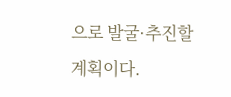으로 발굴·추진할 계획이다.